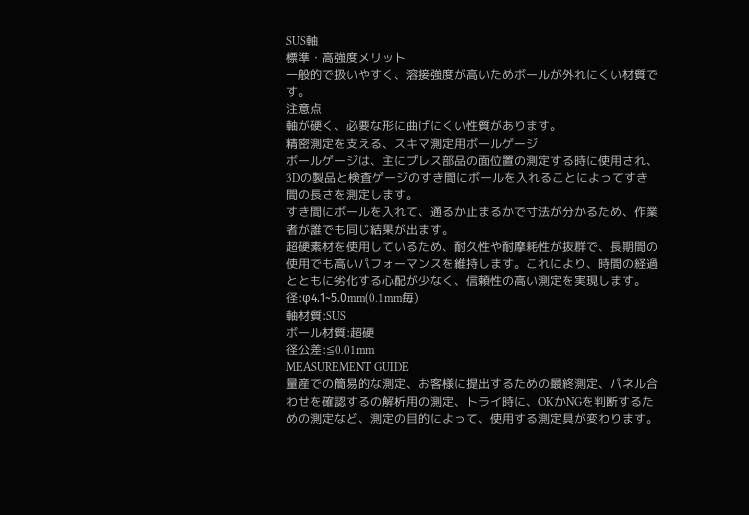SUS軸
標準・高強度メリット
一般的で扱いやすく、溶接強度が高いためボールが外れにくい材質です。
注意点
軸が硬く、必要な形に曲げにくい性質があります。
精密測定を支える、スキマ測定用ボールゲージ
ボールゲージは、主にプレス部品の面位置の測定する時に使用され、3Dの製品と検査ゲージのすき間にボールを入れることによってすき間の長さを測定します。
すき間にボールを入れて、通るか止まるかで寸法が分かるため、作業者が誰でも同じ結果が出ます。
超硬素材を使用しているため、耐久性や耐摩耗性が抜群で、長期間の使用でも高いパフォーマンスを維持します。これにより、時間の経過とともに劣化する心配が少なく、信頼性の高い測定を実現します。
径:φ4.1~5.0mm(0.1mm毎)
軸材質:SUS
ボール材質:超硬
径公差:≦0.01mm
MEASUREMENT GUIDE
量産での簡易的な測定、お客様に提出するための最終測定、パネル合わせを確認するの解析用の測定、トライ時に、OKかNGを判断するための測定など、測定の目的によって、使用する測定具が変わります。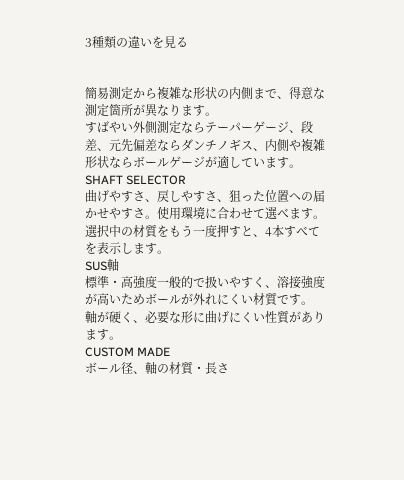3種類の違いを見る


簡易測定から複雑な形状の内側まで、得意な測定箇所が異なります。
すばやい外側測定ならテーパーゲージ、段差、元先偏差ならダンチノギス、内側や複雑形状ならボールゲージが適しています。
SHAFT SELECTOR
曲げやすさ、戻しやすさ、狙った位置への届かせやすさ。使用環境に合わせて選べます。
選択中の材質をもう一度押すと、4本すべてを表示します。
SUS軸
標準・高強度一般的で扱いやすく、溶接強度が高いためボールが外れにくい材質です。
軸が硬く、必要な形に曲げにくい性質があります。
CUSTOM MADE
ボール径、軸の材質・長さ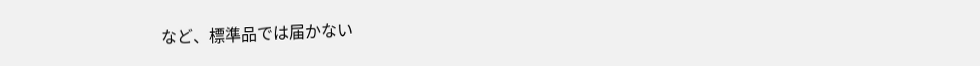など、標準品では届かない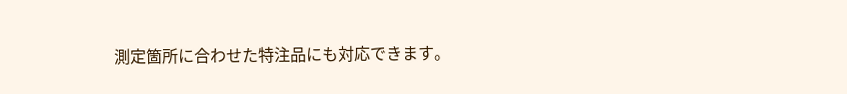測定箇所に合わせた特注品にも対応できます。